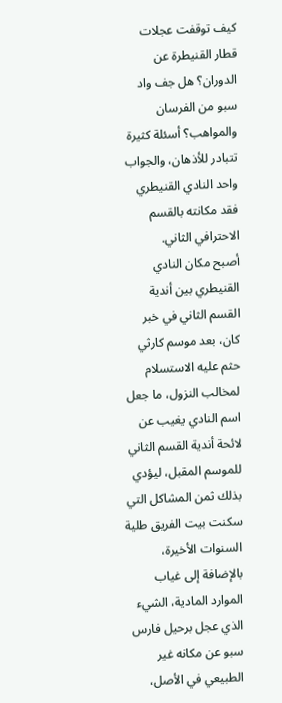كيف توقفت عجلات قطار القنيطرة عن الدوران؟ هل جف واد سبو من الفرسان والمواهب؟ أسئلة كثيرة تتبادر للأذهان، والجواب واحد النادي القنيطري فقد مكانته بالقسم الاحترافي الثاني.
أصبح مكان النادي القنيطري بين أندية القسم الثاني في خبر كان، بعد موسم كارثي حثم عليه الاستسلام لمخالب النزول، ما جعل اسم النادي يغيب عن لائحة أندية القسم الثاني للموسم المقبل، ليؤدي بذلك ثمن المشاكل التي سكنت بيت الفريق طلية السنوات الأخيرة، بالإضافة إلى غياب الموارد المادية، الشيء الذي عجل برحيل فارس سبو عن مكانه غير الطبيعي في الأصل،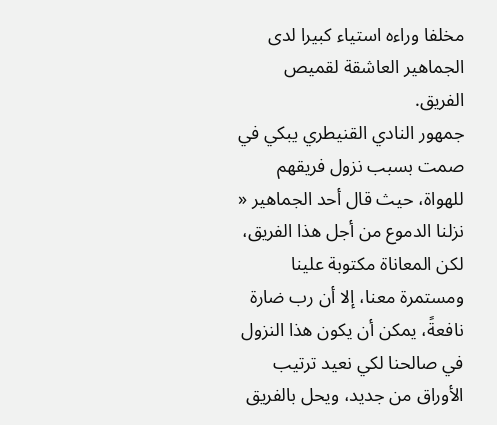مخلفا وراءه استياء كبيرا لدى الجماهير العاشقة لقميص الفريق.
جمهور النادي القنيطري يبكي في صمت بسبب نزول فريقهم للهواة، حيث قال أحد الجماهير « نزلنا الدموع من أجل هذا الفريق، لكن المعاناة مكتوبة علينا ومستمرة معنا، إلا أن رب ضارة نافعةً، يمكن أن يكون هذا النزول في صالحنا لكي نعيد ترتيب الأوراق من جديد، ويحل بالفريق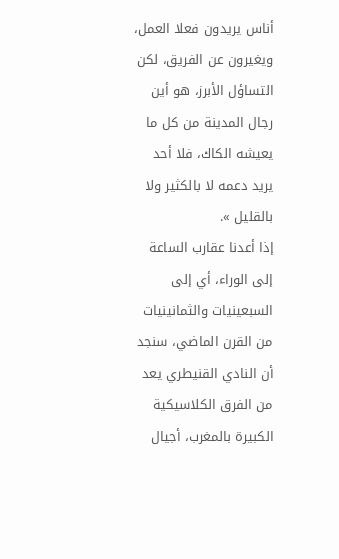أناس يريدون فعلا العمل، ويغيرون عن الفريق، لكن التساؤل الأبرز، هو أين رجال المدينة من كل ما يعيشه الكاك، فلا أحد يريد دعمه لا بالكثير ولا بالقليل ».
إذا أعدنا عقارب الساعة إلى الوراء، أي إلى السبعينيات والثمانينيات من القرن الماضي، سنجد أن النادي القنيطري يعد من الفرق الكلاسيكية الكبيرة بالمغرب، أجيال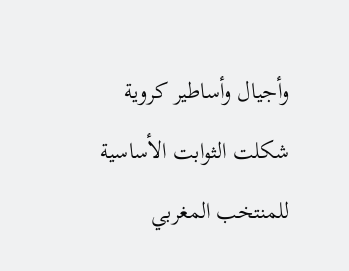وأجيال وأساطير كروية شكلت الثوابت الأساسية للمنتخب المغربي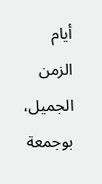أيام الزمن الجميل، بوجمعة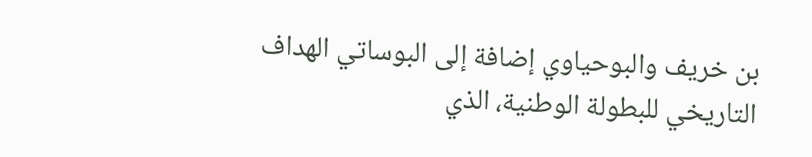بن خريف والبوحياوي إضافة إلى البوساتي الهداف التاريخي للبطولة الوطنية، الذي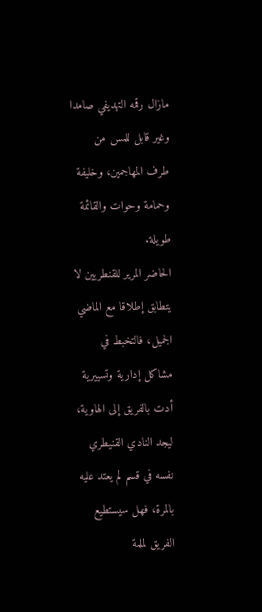مازال رقمه التهديفي صامدا وغير قابل للمس من طرف المهاجمين، وخليفة وحمامة وحوات والقائمة طويلة.
الحاضر المرير للقنطريين لا يتطابق إطلاقا مع الماضي الجميل، فالتخبط في مشاكل إدارية وتسييرية أدت بالفريق إلى الهاوية، ليجد النادي القنيطري نفسه في قسم لم يعتد عليه بالمرة، فهل سيستطيع الفريق لملمة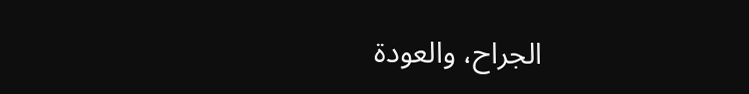الجراح، والعودة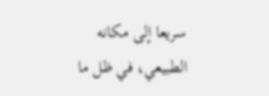سريعا إلى مكانه الطبيعي، في ظل ما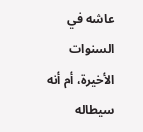عاشه في السنوات الأخيرة، أم أنه سيطاله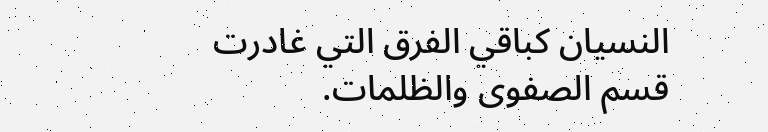النسيان كباقي الفرق التي غادرت قسم الصفوى والظلمات.